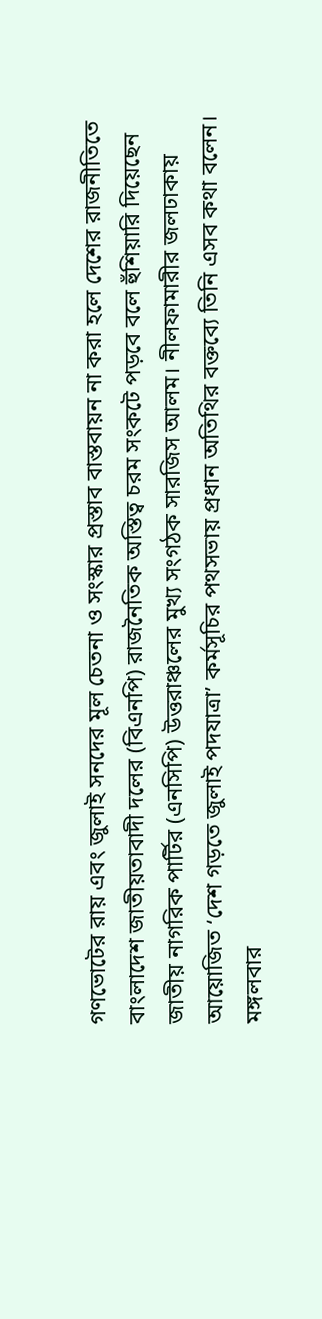গণভোটের রায় এবং জুলাই সনদের মূল চেতনা ও সংস্কার প্রস্তাব বাস্তবায়ন না করা হলে দেশের রাজনীতিতে বাংলাদেশ জাতীয়তাবাদী দলের (বিএনপি) রাজনৈতিক অস্তিত্ব চরম সংকটে পড়বে বলে হুঁশিয়ারি দিয়েছেন জাতীয় নাগরিক পার্টির (এনসিপি) উত্তরাঞ্চলের মুখ্য সংগঠক সারজিস আলম। নীলফামারীর জলঢাকায় আয়োজিত ‘দেশ গড়তে জুলাই পদযাত্রা’ কর্মসূচির পথসভায় প্রধান অতিথির বক্তব্যে তিনি এসব কথা বলেন। মঙ্গলবার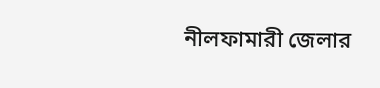নীলফামারী জেলার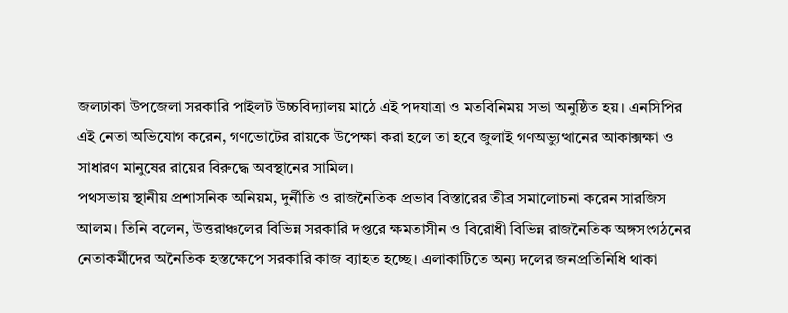জলঢাকা উপজেলা সরকারি পাইলট উচ্চবিদ্যালয় মাঠে এই পদযাত্রা ও মতবিনিময় সভা অনুষ্ঠিত হয়। এনসিপির এই নেতা অভিযোগ করেন, গণভোটের রায়কে উপেক্ষা করা হলে তা হবে জুলাই গণঅভ্যুত্থানের আকাক্সক্ষা ও সাধারণ মানুষের রায়ের বিরুদ্ধে অবস্থানের সামিল।
পথসভায় স্থানীয় প্রশাসনিক অনিয়ম, দুর্নীতি ও রাজনৈতিক প্রভাব বিস্তারের তীব্র সমালোচনা করেন সারজিস আলম। তিনি বলেন, উত্তরাঞ্চলের বিভিন্ন সরকারি দপ্তরে ক্ষমতাসীন ও বিরোধী বিভিন্ন রাজনৈতিক অঙ্গসংগঠনের নেতাকর্মীদের অনৈতিক হস্তক্ষেপে সরকারি কাজ ব্যাহত হচ্ছে। এলাকাটিতে অন্য দলের জনপ্রতিনিধি থাকা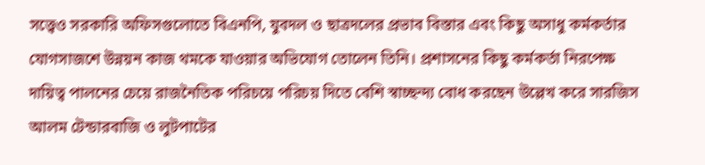সত্ত্বেও সরকারি অফিসগুলোতে বিএনপি, যুবদল ও ছাত্রদলের প্রভাব বিস্তার এবং কিছু অসাধু কর্মকর্তার যোগসাজশে উন্নয়ন কাজ থমকে যাওয়ার অভিযোগ তোলেন তিনি। প্রশাসনের কিছু কর্মকর্তা নিরপেক্ষ দায়িত্ব পালনের চেয়ে রাজনৈতিক পরিচয়ে পরিচয় দিতে বেশি স্বাচ্ছন্দ্য বোধ করছেন উল্লেখ করে সারজিস আলম টেন্ডারবাজি ও লুটপাটের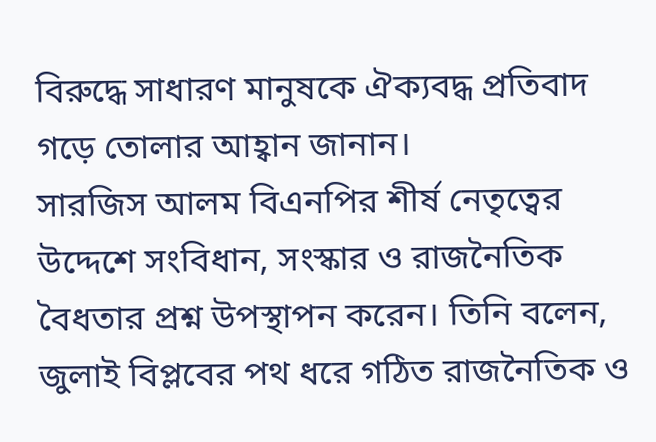বিরুদ্ধে সাধারণ মানুষকে ঐক্যবদ্ধ প্রতিবাদ গড়ে তোলার আহ্বান জানান।
সারজিস আলম বিএনপির শীর্ষ নেতৃত্বের উদ্দেশে সংবিধান, সংস্কার ও রাজনৈতিক বৈধতার প্রশ্ন উপস্থাপন করেন। তিনি বলেন, জুলাই বিপ্লবের পথ ধরে গঠিত রাজনৈতিক ও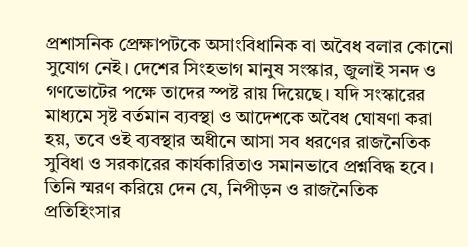প্রশাসনিক প্রেক্ষাপটকে অসাংবিধানিক বা অবৈধ বলার কোনো সুযোগ নেই। দেশের সিংহভাগ মানুষ সংস্কার, জুলাই সনদ ও গণভোটের পক্ষে তাদের স্পষ্ট রায় দিয়েছে। যদি সংস্কারের মাধ্যমে সৃষ্ট বর্তমান ব্যবস্থা ও আদেশকে অবৈধ ঘোষণা করা হয়, তবে ওই ব্যবস্থার অধীনে আসা সব ধরণের রাজনৈতিক সুবিধা ও সরকারের কার্যকারিতাও সমানভাবে প্রশ্নবিদ্ধ হবে। তিনি স্মরণ করিয়ে দেন যে, নিপীড়ন ও রাজনৈতিক প্রতিহিংসার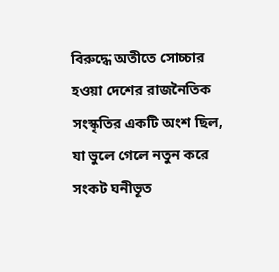বিরুদ্ধে অতীতে সোচ্চার হওয়া দেশের রাজনৈতিক সংস্কৃতির একটি অংশ ছিল, যা ভুলে গেলে নতুন করে সংকট ঘনীভূত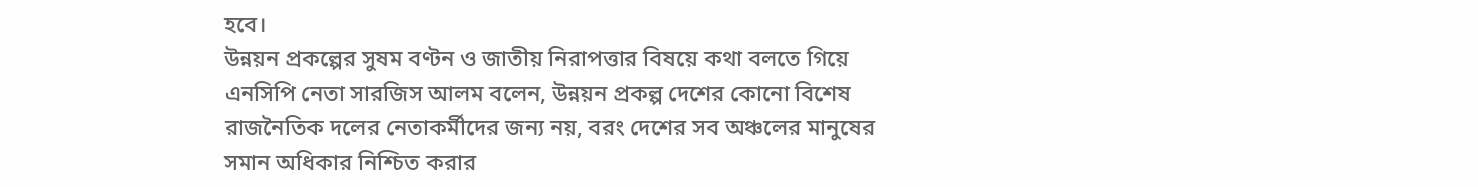হবে।
উন্নয়ন প্রকল্পের সুষম বণ্টন ও জাতীয় নিরাপত্তার বিষয়ে কথা বলতে গিয়ে এনসিপি নেতা সারজিস আলম বলেন, উন্নয়ন প্রকল্প দেশের কোনো বিশেষ রাজনৈতিক দলের নেতাকর্মীদের জন্য নয়, বরং দেশের সব অঞ্চলের মানুষের সমান অধিকার নিশ্চিত করার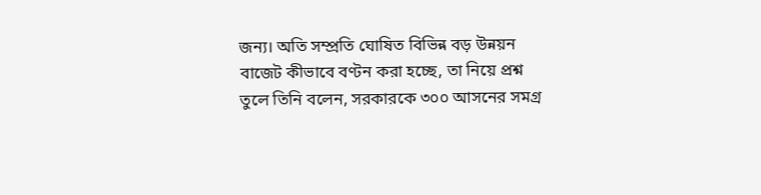জন্য। অতি সম্প্রতি ঘোষিত বিভিন্ন বড় উন্নয়ন বাজেট কীভাবে বণ্টন করা হচ্ছে, তা নিয়ে প্রশ্ন তুলে তিনি বলেন, সরকারকে ৩০০ আসনের সমগ্র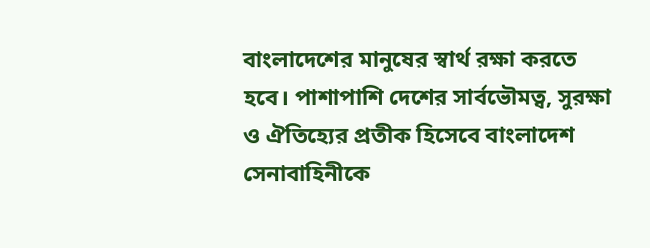বাংলাদেশের মানুষের স্বার্থ রক্ষা করতে হবে। পাশাপাশি দেশের সার্বভৌমত্ব, সুরক্ষা ও ঐতিহ্যের প্রতীক হিসেবে বাংলাদেশ সেনাবাহিনীকে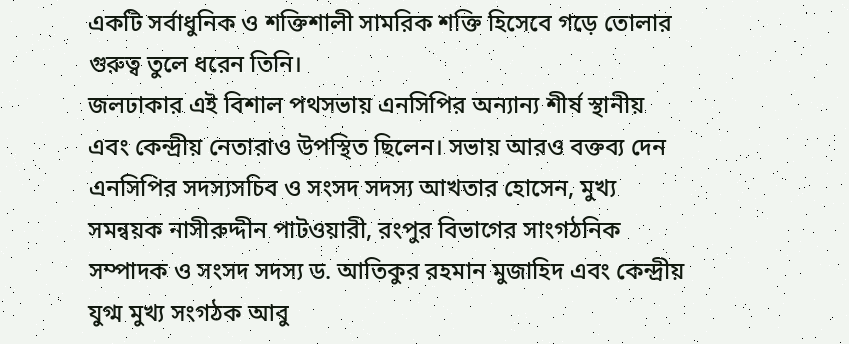একটি সর্বাধুনিক ও শক্তিশালী সামরিক শক্তি হিসেবে গড়ে তোলার গুরুত্ব তুলে ধরেন তিনি।
জলঢাকার এই বিশাল পথসভায় এনসিপির অন্যান্য শীর্ষ স্থানীয় এবং কেন্দ্রীয় নেতারাও উপস্থিত ছিলেন। সভায় আরও বক্তব্য দেন এনসিপির সদস্যসচিব ও সংসদ সদস্য আখতার হোসেন, মুখ্য সমন্বয়ক নাসীরুদ্দীন পাটওয়ারী, রংপুর বিভাগের সাংগঠনিক সম্পাদক ও সংসদ সদস্য ড. আতিকুর রহমান মুজাহিদ এবং কেন্দ্রীয় যুগ্ম মুখ্য সংগঠক আবু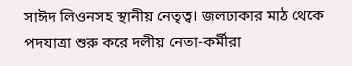সাঈদ লিওনসহ স্থানীয় নেতৃত্ব। জলঢাকার মাঠ থেকে পদযাত্রা শুরু করে দলীয় নেতা-কর্মীরা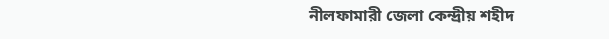নীলফামারী জেলা কেন্দ্রীয় শহীদ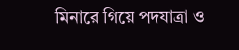মিনারে গিয়ে পদযাত্রা ও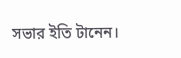সভার ইতি টানেন।